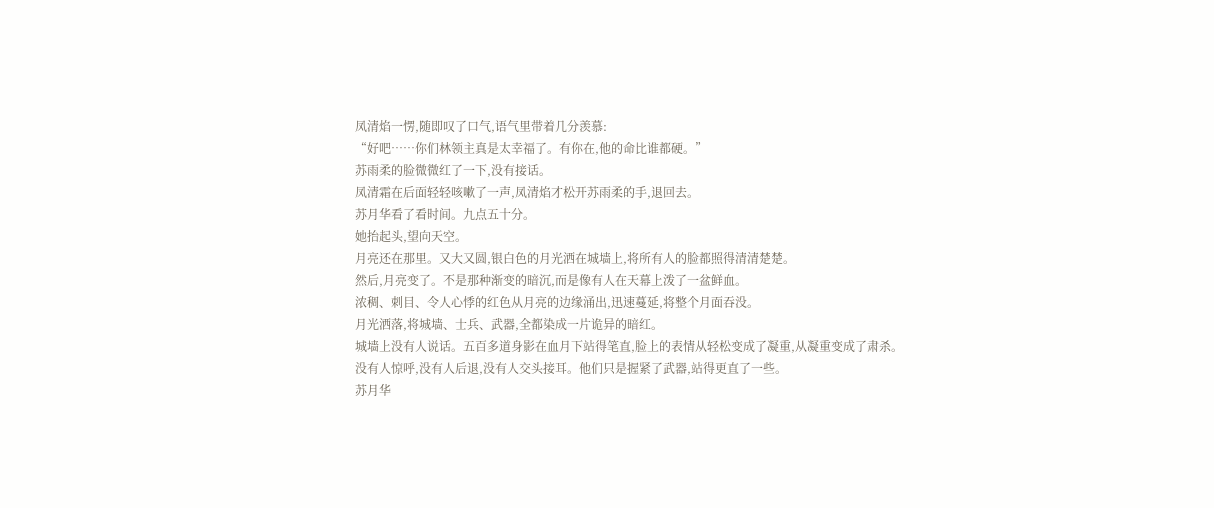凤清焰一愣,随即叹了口气,语气里带着几分羡慕:
“好吧……你们林领主真是太幸福了。有你在,他的命比谁都硬。”
苏雨柔的脸微微红了一下,没有接话。
凤清霜在后面轻轻咳嗽了一声,凤清焰才松开苏雨柔的手,退回去。
苏月华看了看时间。九点五十分。
她抬起头,望向天空。
月亮还在那里。又大又圆,银白色的月光洒在城墙上,将所有人的脸都照得清清楚楚。
然后,月亮变了。不是那种渐变的暗沉,而是像有人在天幕上泼了一盆鲜血。
浓稠、刺目、令人心悸的红色从月亮的边缘涌出,迅速蔓延,将整个月面吞没。
月光洒落,将城墙、士兵、武器,全都染成一片诡异的暗红。
城墙上没有人说话。五百多道身影在血月下站得笔直,脸上的表情从轻松变成了凝重,从凝重变成了肃杀。
没有人惊呼,没有人后退,没有人交头接耳。他们只是握紧了武器,站得更直了一些。
苏月华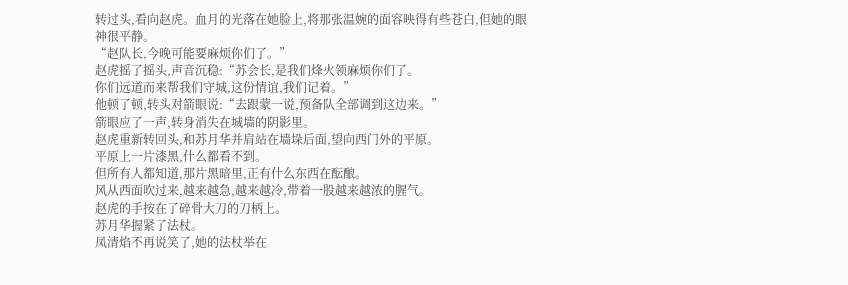转过头,看向赵虎。血月的光落在她脸上,将那张温婉的面容映得有些苍白,但她的眼神很平静。
“赵队长,今晚可能要麻烦你们了。”
赵虎摇了摇头,声音沉稳:“苏会长,是我们烽火领麻烦你们了。
你们远道而来帮我们守城,这份情谊,我们记着。”
他顿了顿,转头对箭眼说:“去跟蒙一说,预备队全部调到这边来。”
箭眼应了一声,转身消失在城墙的阴影里。
赵虎重新转回头,和苏月华并肩站在墙垛后面,望向西门外的平原。
平原上一片漆黑,什么都看不到。
但所有人都知道,那片黑暗里,正有什么东西在酝酿。
风从西面吹过来,越来越急,越来越冷,带着一股越来越浓的腥气。
赵虎的手按在了碎骨大刀的刀柄上。
苏月华握紧了法杖。
凤清焰不再说笑了,她的法杖举在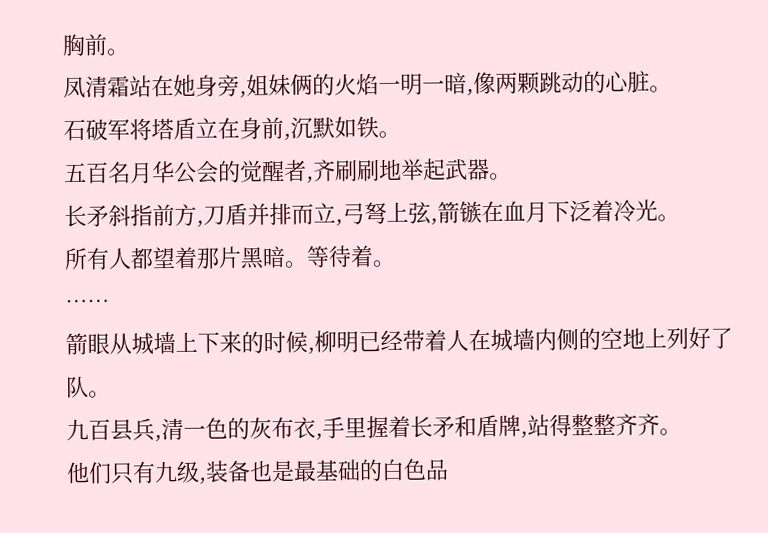胸前。
凤清霜站在她身旁,姐妹俩的火焰一明一暗,像两颗跳动的心脏。
石破军将塔盾立在身前,沉默如铁。
五百名月华公会的觉醒者,齐刷刷地举起武器。
长矛斜指前方,刀盾并排而立,弓弩上弦,箭镞在血月下泛着冷光。
所有人都望着那片黑暗。等待着。
……
箭眼从城墙上下来的时候,柳明已经带着人在城墙内侧的空地上列好了队。
九百县兵,清一色的灰布衣,手里握着长矛和盾牌,站得整整齐齐。
他们只有九级,装备也是最基础的白色品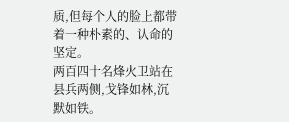质,但每个人的脸上都带着一种朴素的、认命的坚定。
两百四十名烽火卫站在县兵两侧,戈锋如林,沉默如铁。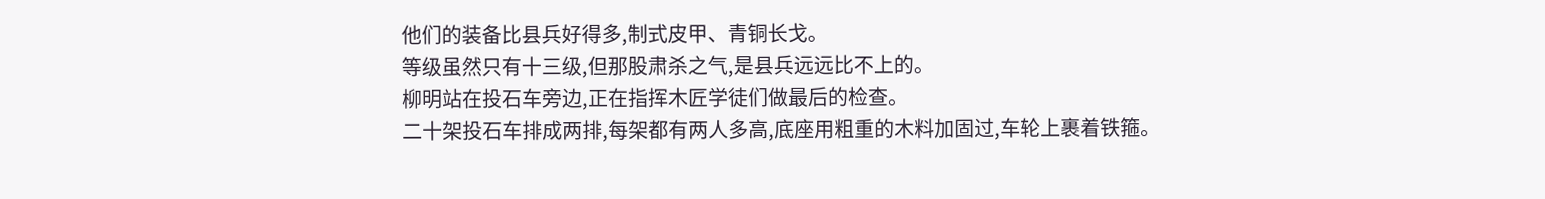他们的装备比县兵好得多,制式皮甲、青铜长戈。
等级虽然只有十三级,但那股肃杀之气,是县兵远远比不上的。
柳明站在投石车旁边,正在指挥木匠学徒们做最后的检查。
二十架投石车排成两排,每架都有两人多高,底座用粗重的木料加固过,车轮上裹着铁箍。